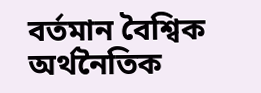বর্তমান বৈশ্বিক অর্থনৈতিক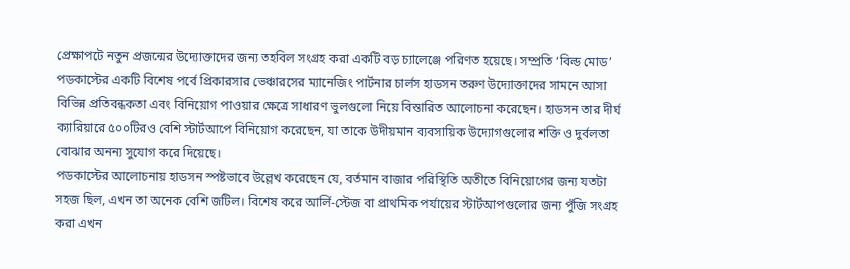প্রেক্ষাপটে নতুন প্রজন্মের উদ্যোক্তাদের জন্য তহবিল সংগ্রহ করা একটি বড় চ্যালেঞ্জে পরিণত হয়েছে। সম্প্রতি ‘বিল্ড মোড’ পডকাস্টের একটি বিশেষ পর্বে প্রিকারসার ভেঞ্চারসের ম্যানেজিং পার্টনার চার্লস হাডসন তরুণ উদ্যোক্তাদের সামনে আসা বিভিন্ন প্রতিবন্ধকতা এবং বিনিয়োগ পাওয়ার ক্ষেত্রে সাধারণ ভুলগুলো নিয়ে বিস্তারিত আলোচনা করেছেন। হাডসন তার দীর্ঘ ক্যারিয়ারে ৫০০টিরও বেশি স্টার্টআপে বিনিয়োগ করেছেন, যা তাকে উদীয়মান ব্যবসায়িক উদ্যোগগুলোর শক্তি ও দুর্বলতা বোঝার অনন্য সুযোগ করে দিয়েছে।
পডকাস্টের আলোচনায় হাডসন স্পষ্টভাবে উল্লেখ করেছেন যে, বর্তমান বাজার পরিস্থিতি অতীতে বিনিয়োগের জন্য যতটা সহজ ছিল, এখন তা অনেক বেশি জটিল। বিশেষ করে আর্লি-স্টেজ বা প্রাথমিক পর্যায়ের স্টার্টআপগুলোর জন্য পুঁজি সংগ্রহ করা এখন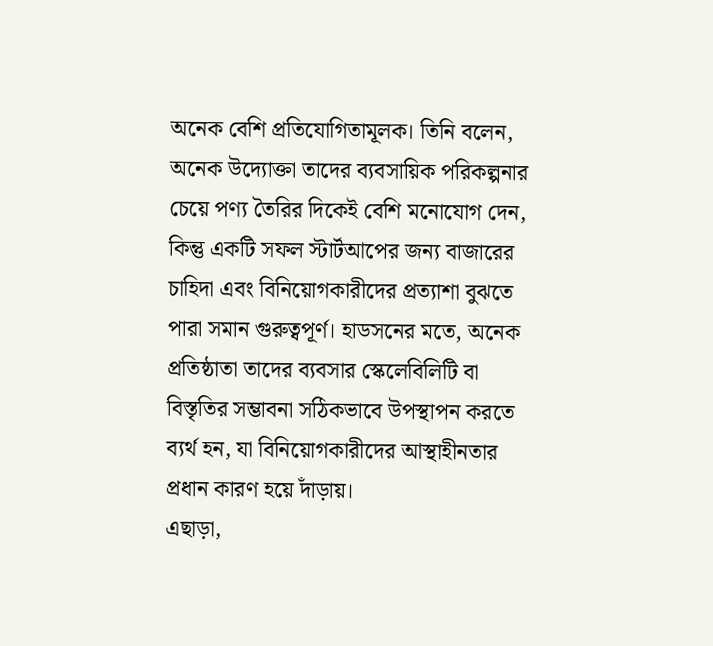অনেক বেশি প্রতিযোগিতামূলক। তিনি বলেন, অনেক উদ্যোক্তা তাদের ব্যবসায়িক পরিকল্পনার চেয়ে পণ্য তৈরির দিকেই বেশি মনোযোগ দেন, কিন্তু একটি সফল স্টার্টআপের জন্য বাজারের চাহিদা এবং বিনিয়োগকারীদের প্রত্যাশা বুঝতে পারা সমান গুরুত্বপূর্ণ। হাডসনের মতে, অনেক প্রতিষ্ঠাতা তাদের ব্যবসার স্কেলেবিলিটি বা বিস্তৃতির সম্ভাবনা সঠিকভাবে উপস্থাপন করতে ব্যর্থ হন, যা বিনিয়োগকারীদের আস্থাহীনতার প্রধান কারণ হয়ে দাঁড়ায়।
এছাড়া,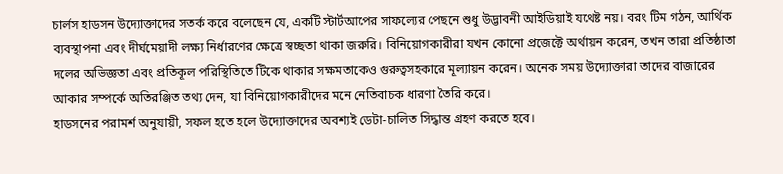চার্লস হাডসন উদ্যোক্তাদের সতর্ক করে বলেছেন যে, একটি স্টার্টআপের সাফল্যের পেছনে শুধু উদ্ভাবনী আইডিয়াই যথেষ্ট নয়। বরং টিম গঠন, আর্থিক ব্যবস্থাপনা এবং দীর্ঘমেয়াদী লক্ষ্য নির্ধারণের ক্ষেত্রে স্বচ্ছতা থাকা জরুরি। বিনিয়োগকারীরা যখন কোনো প্রজেক্টে অর্থায়ন করেন, তখন তারা প্রতিষ্ঠাতা দলের অভিজ্ঞতা এবং প্রতিকূল পরিস্থিতিতে টিকে থাকার সক্ষমতাকেও গুরুত্বসহকারে মূল্যায়ন করেন। অনেক সময় উদ্যোক্তারা তাদের বাজারের আকার সম্পর্কে অতিরঞ্জিত তথ্য দেন, যা বিনিয়োগকারীদের মনে নেতিবাচক ধারণা তৈরি করে।
হাডসনের পরামর্শ অনুযায়ী, সফল হতে হলে উদ্যোক্তাদের অবশ্যই ডেটা-চালিত সিদ্ধান্ত গ্রহণ করতে হবে।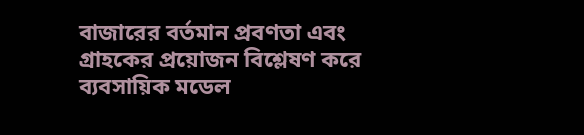বাজারের বর্তমান প্রবণতা এবং গ্রাহকের প্রয়োজন বিশ্লেষণ করে ব্যবসায়িক মডেল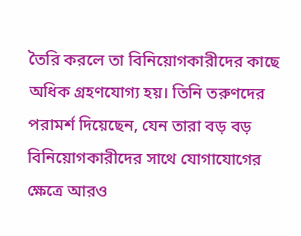তৈরি করলে তা বিনিয়োগকারীদের কাছে অধিক গ্রহণযোগ্য হয়। তিনি তরুণদের পরামর্শ দিয়েছেন, যেন তারা বড় বড় বিনিয়োগকারীদের সাথে যোগাযোগের ক্ষেত্রে আরও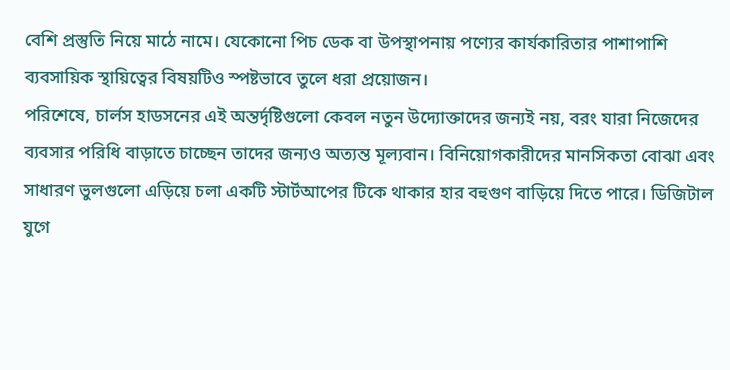বেশি প্রস্তুতি নিয়ে মাঠে নামে। যেকোনো পিচ ডেক বা উপস্থাপনায় পণ্যের কার্যকারিতার পাশাপাশি ব্যবসায়িক স্থায়িত্বের বিষয়টিও স্পষ্টভাবে তুলে ধরা প্রয়োজন।
পরিশেষে, চার্লস হাডসনের এই অন্তর্দৃষ্টিগুলো কেবল নতুন উদ্যোক্তাদের জন্যই নয়, বরং যারা নিজেদের ব্যবসার পরিধি বাড়াতে চাচ্ছেন তাদের জন্যও অত্যন্ত মূল্যবান। বিনিয়োগকারীদের মানসিকতা বোঝা এবং সাধারণ ভুলগুলো এড়িয়ে চলা একটি স্টার্টআপের টিকে থাকার হার বহুগুণ বাড়িয়ে দিতে পারে। ডিজিটাল যুগে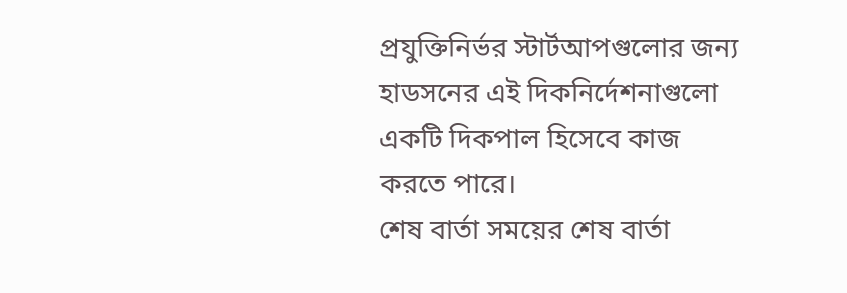প্রযুক্তিনির্ভর স্টার্টআপগুলোর জন্য হাডসনের এই দিকনির্দেশনাগুলো একটি দিকপাল হিসেবে কাজ করতে পারে।
শেষ বার্তা সময়ের শেষ বার্তা